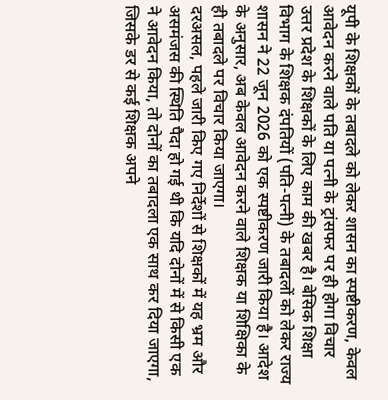यूपी के शिक्षकों के तबादले को लेकर शासन का स्पष्टीकरण, केवल आवेदन करने वाले पति या पत्नी के ट्रांसफर पर ही होगा विचार
उत्तर प्रदेश के शिक्षकों के लिए काम की खबर है। बेसिक शिक्षा विभाग के शिक्षक दंपतियों (पति-पत्नी) के तबादलों को लेकर राज्य शासन ने 22 जून 2026 को एक स्पष्टीकरण जारी किया है। आदेश के अनुसार, अब केवल आवेदन करने वाले शिक्षक या शिक्षिका के ही तबादले पर विचार किया जाएगा।
दरअसल, पहले जारी किए गए निर्देशों से शिक्षकों में यह भ्रम और असमंजस की स्थिति पैदा हो गई थी कि यदि दोनों में से किसी एक ने आवेदन किया, तो दोनों का तबादला एक साथ कर दिया जाएगा, जिसके डर से कई शिक्षक अपने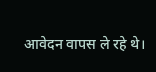आवेदन वापस ले रहे थे।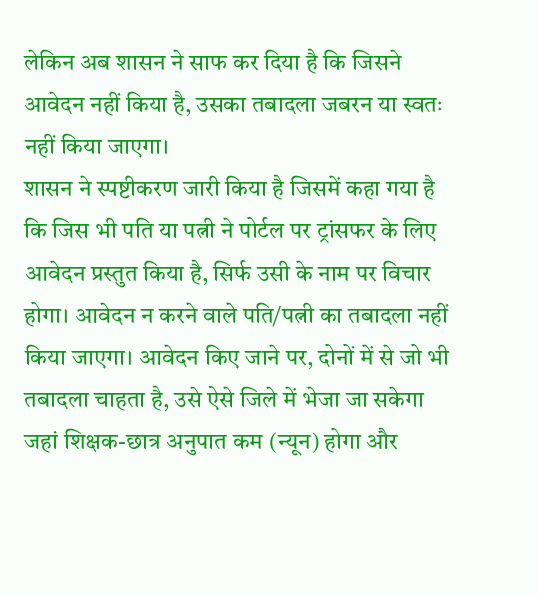लेकिन अब शासन ने साफ कर दिया है कि जिसने आवेदन नहीं किया है, उसका तबादला जबरन या स्वतः नहीं किया जाएगा।
शासन ने स्पष्टीकरण जारी किया है जिसमें कहा गया है कि जिस भी पति या पत्नी ने पोर्टल पर ट्रांसफर के लिए आवेदन प्रस्तुत किया है, सिर्फ उसी के नाम पर विचार होगा। आवेदन न करने वाले पति/पत्नी का तबादला नहीं किया जाएगा। आवेदन किए जाने पर, दोनों में से जो भी तबादला चाहता है, उसे ऐसे जिले में भेजा जा सकेगा जहां शिक्षक-छात्र अनुपात कम (न्यून) होगा और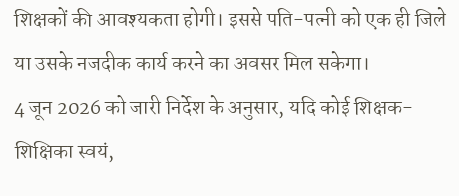शिक्षकों की आवश्यकता होगी। इससे पति-पत्नी को एक ही जिले या उसके नजदीक कार्य करने का अवसर मिल सकेगा।
4 जून 2026 को जारी निर्देश के अनुसार, यदि कोई शिक्षक-शिक्षिका स्वयं,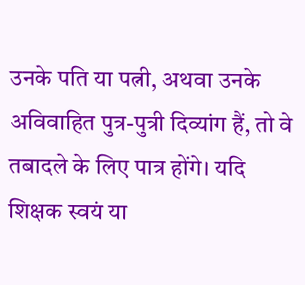उनके पति या पत्नी, अथवा उनके अविवाहित पुत्र-पुत्री दिव्यांग हैं, तो वे तबादले के लिए पात्र होंगे। यदि शिक्षक स्वयं या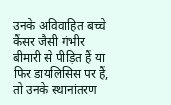उनके अविवाहित बच्चे कैंसर जैसी गंभीर बीमारी से पीड़ित हैं या फिर डायलिसिस पर हैं, तो उनके स्थानांतरण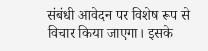संबंधी आवेदन पर विशेष रूप से विचार किया जाएगा। इसके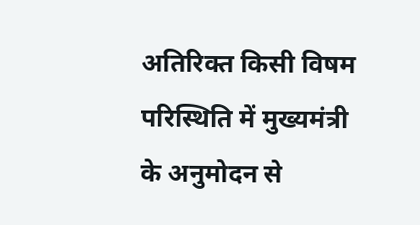अतिरिक्त किसी विषम परिस्थिति में मुख्यमंत्री के अनुमोदन से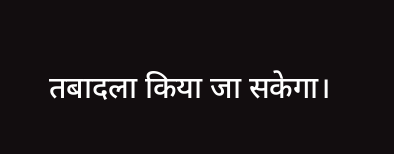तबादला किया जा सकेगा।